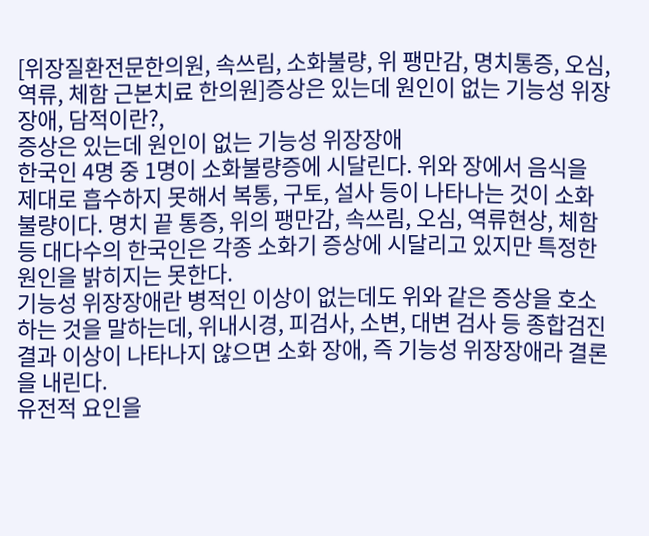[위장질환전문한의원, 속쓰림, 소화불량, 위 팽만감, 명치통증, 오심, 역류, 체함 근본치료 한의원]증상은 있는데 원인이 없는 기능성 위장장애, 담적이란?,
증상은 있는데 원인이 없는 기능성 위장장애
한국인 4명 중 1명이 소화불량증에 시달린다. 위와 장에서 음식을 제대로 흡수하지 못해서 복통, 구토, 설사 등이 나타나는 것이 소화불량이다. 명치 끝 통증, 위의 팽만감, 속쓰림, 오심, 역류현상, 체함 등 대다수의 한국인은 각종 소화기 증상에 시달리고 있지만 특정한 원인을 밝히지는 못한다.
기능성 위장장애란 병적인 이상이 없는데도 위와 같은 증상을 호소하는 것을 말하는데, 위내시경, 피검사, 소변, 대변 검사 등 종합검진 결과 이상이 나타나지 않으면 소화 장애, 즉 기능성 위장장애라 결론을 내린다.
유전적 요인을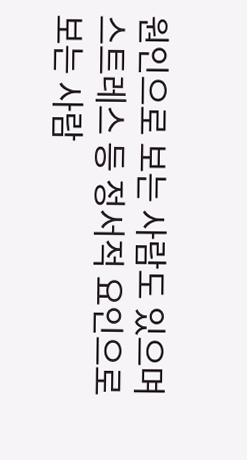원인으로 보는 사람도 있으며 스트레스 등 정서적 요인으로 보는 사람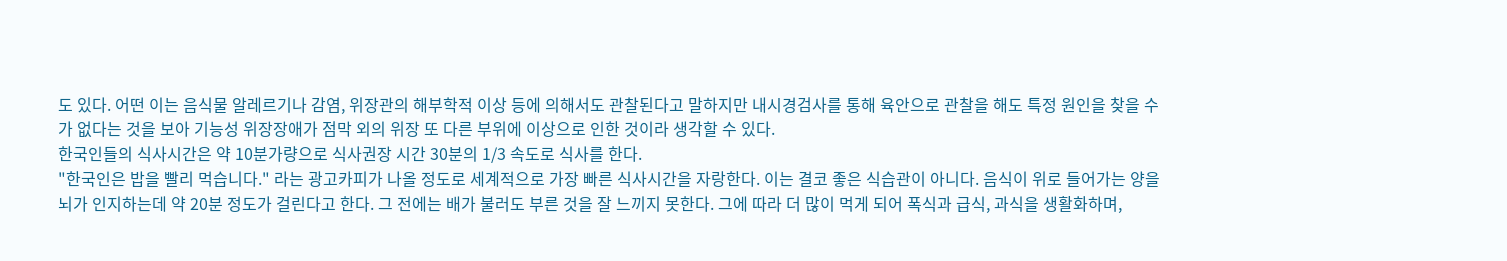도 있다. 어떤 이는 음식물 알레르기나 감염, 위장관의 해부학적 이상 등에 의해서도 관찰된다고 말하지만 내시경검사를 통해 육안으로 관찰을 해도 특정 원인을 찾을 수가 없다는 것을 보아 기능성 위장장애가 점막 외의 위장 또 다른 부위에 이상으로 인한 것이라 생각할 수 있다.
한국인들의 식사시간은 약 10분가량으로 식사권장 시간 30분의 1/3 속도로 식사를 한다.
"한국인은 밥을 빨리 먹습니다." 라는 광고카피가 나올 정도로 세계적으로 가장 빠른 식사시간을 자랑한다. 이는 결코 좋은 식습관이 아니다. 음식이 위로 들어가는 양을 뇌가 인지하는데 약 20분 정도가 걸린다고 한다. 그 전에는 배가 불러도 부른 것을 잘 느끼지 못한다. 그에 따라 더 많이 먹게 되어 폭식과 급식, 과식을 생활화하며,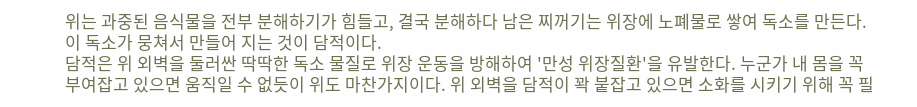위는 과중된 음식물을 전부 분해하기가 힘들고, 결국 분해하다 남은 찌꺼기는 위장에 노폐물로 쌓여 독소를 만든다. 이 독소가 뭉쳐서 만들어 지는 것이 담적이다.
담적은 위 외벽을 둘러싼 딱딱한 독소 물질로 위장 운동을 방해하여 '만성 위장질환'을 유발한다. 누군가 내 몸을 꼭 부여잡고 있으면 움직일 수 없듯이 위도 마찬가지이다. 위 외벽을 담적이 꽉 붙잡고 있으면 소화를 시키기 위해 꼭 필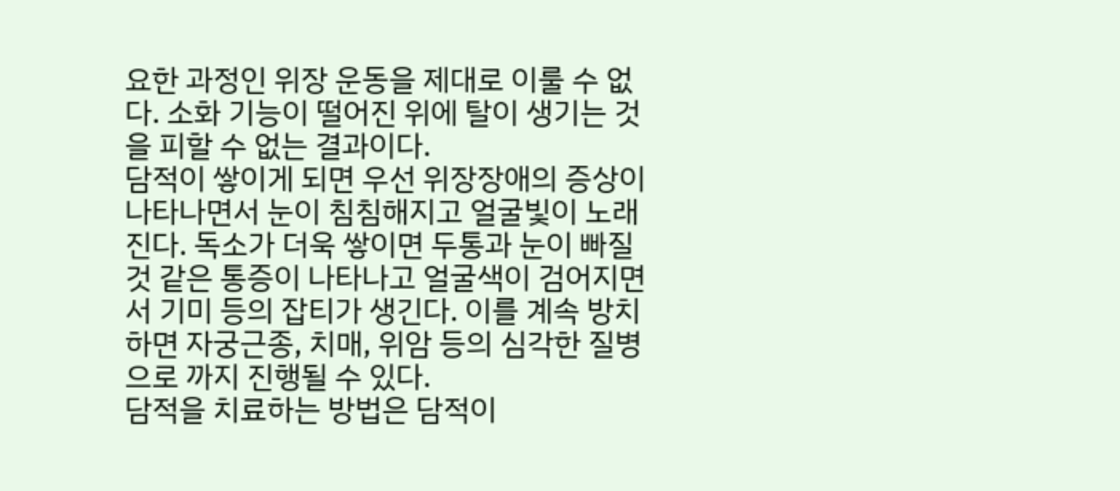요한 과정인 위장 운동을 제대로 이룰 수 없다. 소화 기능이 떨어진 위에 탈이 생기는 것을 피할 수 없는 결과이다.
담적이 쌓이게 되면 우선 위장장애의 증상이 나타나면서 눈이 침침해지고 얼굴빛이 노래진다. 독소가 더욱 쌓이면 두통과 눈이 빠질 것 같은 통증이 나타나고 얼굴색이 검어지면서 기미 등의 잡티가 생긴다. 이를 계속 방치하면 자궁근종, 치매, 위암 등의 심각한 질병으로 까지 진행될 수 있다.
담적을 치료하는 방법은 담적이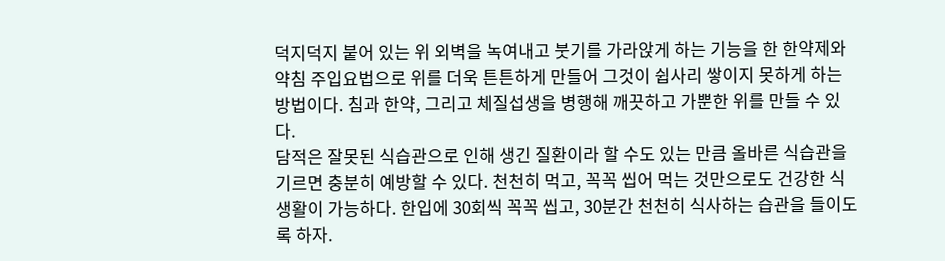덕지덕지 붙어 있는 위 외벽을 녹여내고 붓기를 가라앉게 하는 기능을 한 한약제와 약침 주입요법으로 위를 더욱 튼튼하게 만들어 그것이 쉽사리 쌓이지 못하게 하는 방법이다. 침과 한약, 그리고 체질섭생을 병행해 깨끗하고 가뿐한 위를 만들 수 있다.
담적은 잘못된 식습관으로 인해 생긴 질환이라 할 수도 있는 만큼 올바른 식습관을 기르면 충분히 예방할 수 있다. 천천히 먹고, 꼭꼭 씹어 먹는 것만으로도 건강한 식생활이 가능하다. 한입에 30회씩 꼭꼭 씹고, 30분간 천천히 식사하는 습관을 들이도록 하자.